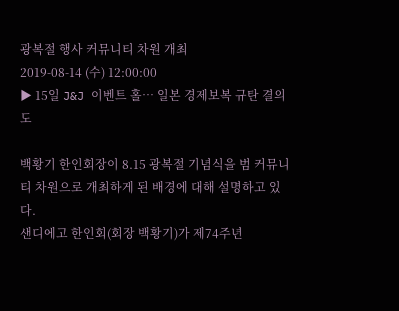광복절 행사 커뮤니티 차원 개최
2019-08-14 (수) 12:00:00
▶ 15일 J&J 이벤트 홀… 일본 경제보복 규탄 결의도

백황기 한인회장이 8.15 광복절 기념식을 범 커뮤니티 차원으로 개최하게 된 배경에 대해 설명하고 있다.
샌디에고 한인회(회장 백황기)가 제74주년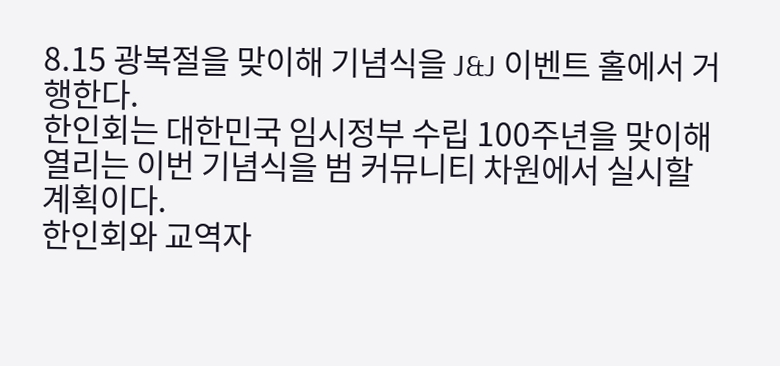8.15 광복절을 맞이해 기념식을 J&J 이벤트 홀에서 거행한다.
한인회는 대한민국 임시정부 수립 100주년을 맞이해 열리는 이번 기념식을 범 커뮤니티 차원에서 실시할 계획이다.
한인회와 교역자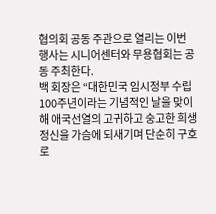협의회 공동 주관으로 열리는 이번 행사는 시니어센터와 무용협회는 공동 주최한다.
백 회장은 “대한민국 임시정부 수립 100주년이라는 기념적인 날을 맞이해 애국선열의 고귀하고 숭고한 희생정신을 가슴에 되새기며 단순히 구호로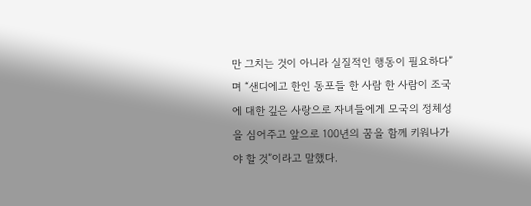만 그치는 것이 아니라 실질적인 행동이 필요하다”며 “샌디에고 한인 동포들 한 사람 한 사람이 조국에 대한 깊은 사랑으로 자녀들에게 모국의 정체성을 심어주고 앞으로 100년의 꿈을 함께 키워나가야 할 것”이라고 말했다.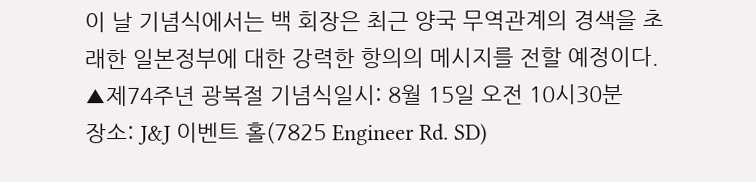이 날 기념식에서는 백 회장은 최근 양국 무역관계의 경색을 초래한 일본정부에 대한 강력한 항의의 메시지를 전할 예정이다.
▲제74주년 광복절 기념식일시: 8월 15일 오전 10시30분
장소: J&J 이벤트 홀(7825 Engineer Rd. SD)